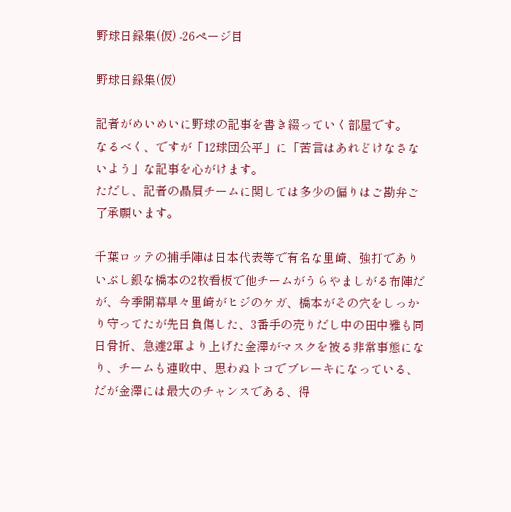野球日録集(仮) -26ページ目

野球日録集(仮)

記者がめいめいに野球の記事を書き綴っていく部屋です。
なるべく、ですが「12球団公平」に「苦言はあれどけなさないよう」な記事を心がけます。
ただし、記者の贔屓チームに関しては多少の偏りはご勘弁ご了承願います。

千葉ロッテの捕手陣は日本代表等で有名な里崎、強打でありいぶし銀な橋本の2枚看板で他チームがうらやましがる布陣だが、今季開幕早々里崎がヒジのケガ、橋本がその穴をしっかり守ってたが先日負傷した、3番手の売りだし中の田中雅も同日骨折、急遽2軍より上げた金澤がマスクを被る非常事態になり、チームも連敗中、思わぬトコでブレーキになっている、だが金澤には最大のチャンスである、得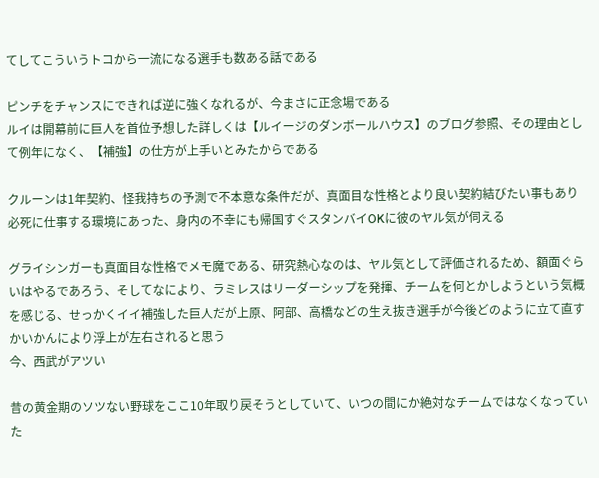てしてこういうトコから一流になる選手も数ある話である

ピンチをチャンスにできれば逆に強くなれるが、今まさに正念場である
ルイは開幕前に巨人を首位予想した詳しくは【ルイージのダンボールハウス】のブログ参照、その理由として例年になく、【補強】の仕方が上手いとみたからである

クルーンは1年契約、怪我持ちの予測で不本意な条件だが、真面目な性格とより良い契約結びたい事もあり必死に仕事する環境にあった、身内の不幸にも帰国すぐスタンバイOKに彼のヤル気が伺える

グライシンガーも真面目な性格でメモ魔である、研究熱心なのは、ヤル気として評価されるため、額面ぐらいはやるであろう、そしてなにより、ラミレスはリーダーシップを発揮、チームを何とかしようという気概を感じる、せっかくイイ補強した巨人だが上原、阿部、高橋などの生え抜き選手が今後どのように立て直すかいかんにより浮上が左右されると思う
今、西武がアツい

昔の黄金期のソツない野球をここ10年取り戻そうとしていて、いつの間にか絶対なチームではなくなっていた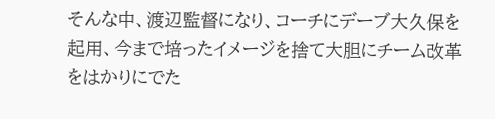そんな中、渡辺監督になり、コーチにデーブ大久保を起用、今まで培ったイメージを捨て大胆にチーム改革をはかりにでた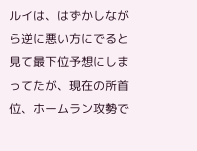ルイは、はずかしながら逆に悪い方にでると見て最下位予想にしまってたが、現在の所首位、ホームラン攻勢で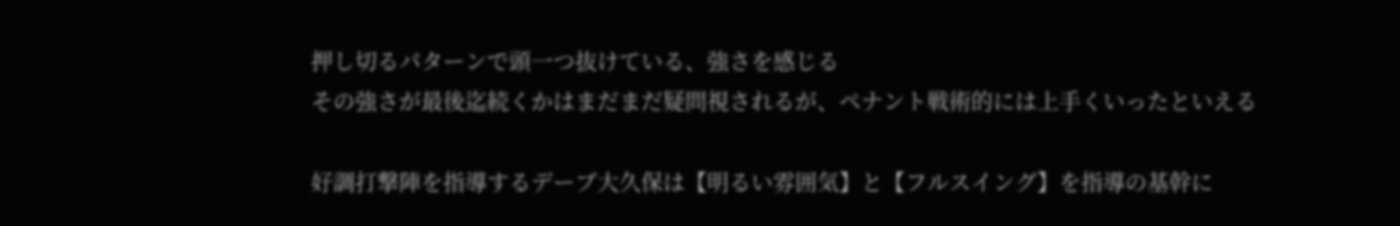押し切るパターンで頭一つ抜けている、強さを感じる
その強さが最後迄続くかはまだまだ疑問視されるが、ペナント戦術的には上手くいったといえる

好調打撃陣を指導するデーブ大久保は【明るい雰囲気】と【フルスイング】を指導の基幹に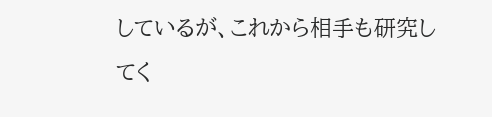しているが、これから相手も研究してく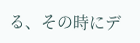る、その時にデ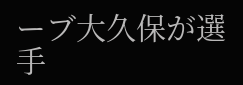ーブ大久保が選手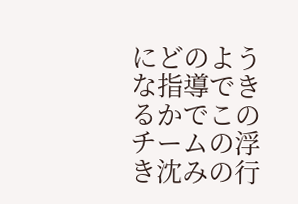にどのような指導できるかでこのチームの浮き沈みの行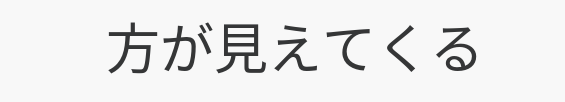方が見えてくる